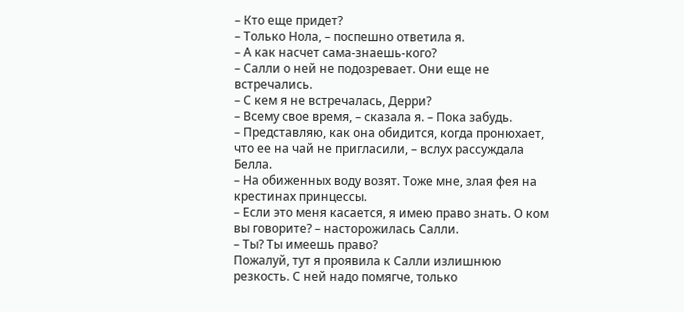– Кто еще придет?
– Только Нола, – поспешно ответила я.
– А как насчет сама-знаешь-кого?
– Салли о ней не подозревает. Они еще не встречались.
– С кем я не встречалась, Дерри?
– Всему свое время, – сказала я. – Пока забудь.
– Представляю, как она обидится, когда пронюхает, что ее на чай не пригласили, – вслух рассуждала Белла.
– На обиженных воду возят. Тоже мне, злая фея на крестинах принцессы.
– Если это меня касается, я имею право знать. О ком вы говорите? – насторожилась Салли.
– Ты? Ты имеешь право?
Пожалуй, тут я проявила к Салли излишнюю резкость. С ней надо помягче, только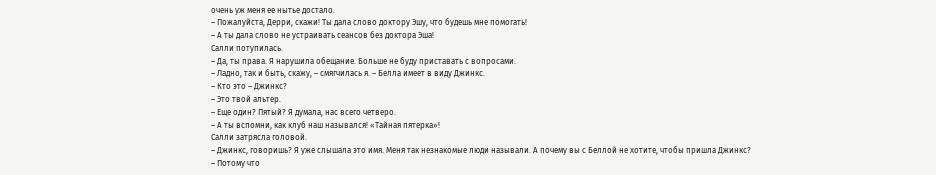очень уж меня ее нытье достало.
– Пожалуйста, Дерри, скажи! Ты дала слово доктору Эшу, что будешь мне помогать!
– А ты дала слово не устраивать сеансов без доктора Эша!
Салли потупилась.
– Да, ты права. Я нарушила обещание. Больше не буду приставать с вопросами.
– Ладно, так и быть, скажу, – смягчилась я. – Белла имеет в виду Джинкс.
– Кто это – Джинкс?
– Это твой альтер.
– Еще один? Пятый? Я думала, нас всего четверо.
– А ты вспомни, как клуб наш назывался! «Тайная пятерка»!
Салли затрясла головой.
– Джинкс, говоришь? Я уже слышала это имя. Меня так незнакомые люди называли. А почему вы с Беллой не хотите, чтобы пришла Джинкс?
– Потому что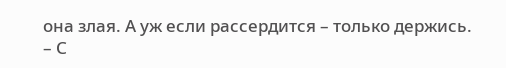она злая. А уж если рассердится – только держись.
– С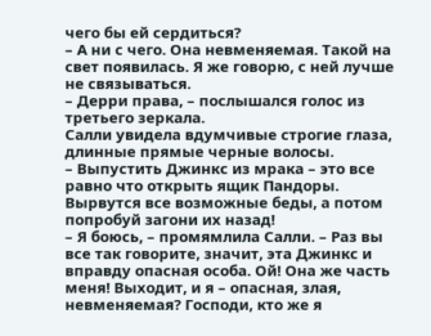чего бы ей сердиться?
– А ни с чего. Она невменяемая. Такой на свет появилась. Я же говорю, с ней лучше не связываться.
– Дерри права, – послышался голос из третьего зеркала.
Салли увидела вдумчивые строгие глаза, длинные прямые черные волосы.
– Выпустить Джинкс из мрака – это все равно что открыть ящик Пандоры. Вырвутся все возможные беды, а потом попробуй загони их назад!
– Я боюсь, – промямлила Салли. – Раз вы все так говорите, значит, эта Джинкс и вправду опасная особа. Ой! Она же часть меня! Выходит, и я – опасная, злая, невменяемая? Господи, кто же я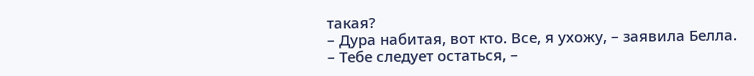такая?
– Дура набитая, вот кто. Все, я ухожу, – заявила Белла.
– Тебе следует остаться, –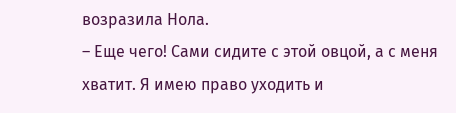возразила Нола.
– Еще чего! Сами сидите с этой овцой, а с меня хватит. Я имею право уходить и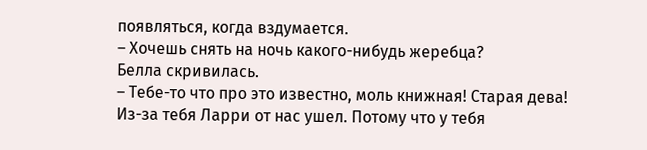появляться, когда вздумается.
– Хочешь снять на ночь какого-нибудь жеребца?
Белла скривилась.
– Тебе-то что про это известно, моль книжная! Старая дева! Из-за тебя Ларри от нас ушел. Потому что у тебя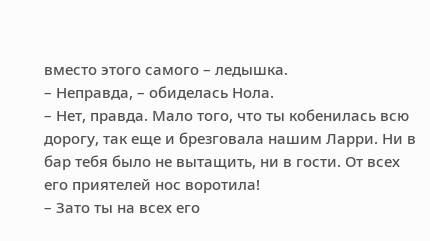вместо этого самого – ледышка.
– Неправда, – обиделась Нола.
– Нет, правда. Мало того, что ты кобенилась всю дорогу, так еще и брезговала нашим Ларри. Ни в бар тебя было не вытащить, ни в гости. От всех его приятелей нос воротила!
– Зато ты на всех его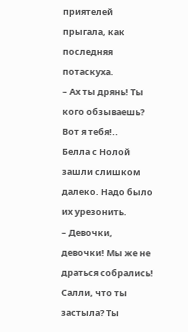приятелей прыгала, как последняя потаскуха.
– Ах ты дрянь! Ты кого обзываешь? Вот я тебя!..
Белла с Нолой зашли слишком далеко. Надо было их урезонить.
– Девочки, девочки! Мы же не драться собрались! Салли, что ты застыла? Ты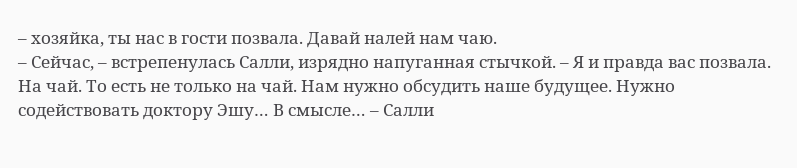– хозяйка, ты нас в гости позвала. Давай налей нам чаю.
– Сейчас, – встрепенулась Салли, изрядно напуганная стычкой. – Я и правда вас позвала. На чай. То есть не только на чай. Нам нужно обсудить наше будущее. Нужно содействовать доктору Эшу… В смысле… – Салли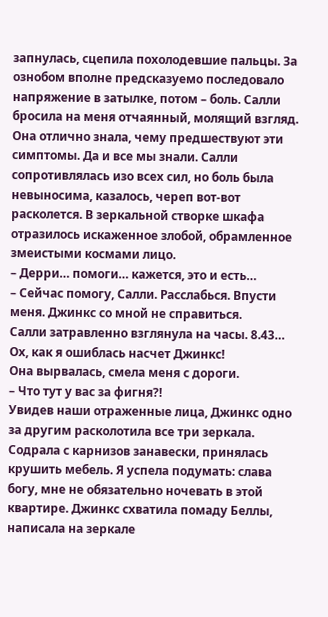запнулась, сцепила похолодевшие пальцы. За ознобом вполне предсказуемо последовало напряжение в затылке, потом – боль. Салли бросила на меня отчаянный, молящий взгляд. Она отлично знала, чему предшествуют эти симптомы. Да и все мы знали. Салли сопротивлялась изо всех сил, но боль была невыносима, казалось, череп вот-вот расколется. В зеркальной створке шкафа отразилось искаженное злобой, обрамленное змеистыми космами лицо.
– Дерри… помоги… кажется, это и есть…
– Сейчас помогу, Салли. Расслабься. Впусти меня. Джинкс со мной не справиться.
Салли затравленно взглянула на часы. 8.43…
Ох, как я ошиблась насчет Джинкс!
Она вырвалась, смела меня с дороги.
– Что тут у вас за фигня?!
Увидев наши отраженные лица, Джинкс одно за другим расколотила все три зеркала. Содрала с карнизов занавески, принялась крушить мебель. Я успела подумать: слава богу, мне не обязательно ночевать в этой квартире. Джинкс схватила помаду Беллы, написала на зеркале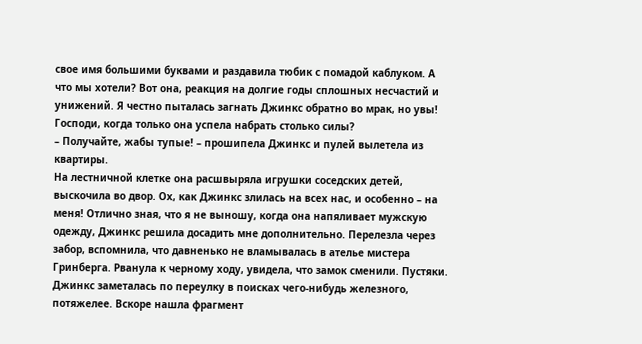свое имя большими буквами и раздавила тюбик с помадой каблуком. А что мы хотели? Вот она, реакция на долгие годы сплошных несчастий и унижений. Я честно пыталась загнать Джинкс обратно во мрак, но увы! Господи, когда только она успела набрать столько силы?
– Получайте, жабы тупые! – прошипела Джинкс и пулей вылетела из квартиры.
На лестничной клетке она расшвыряла игрушки соседских детей, выскочила во двор. Ох, как Джинкс злилась на всех нас, и особенно – на меня! Отлично зная, что я не выношу, когда она напяливает мужскую одежду, Джинкс решила досадить мне дополнительно. Перелезла через забор, вспомнила, что давненько не вламывалась в ателье мистера Гринберга. Рванула к черному ходу, увидела, что замок сменили. Пустяки. Джинкс заметалась по переулку в поисках чего-нибудь железного, потяжелее. Вскоре нашла фрагмент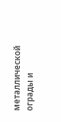металлической ограды и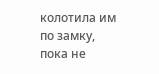колотила им по замку, пока не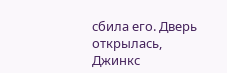сбила его. Дверь открылась, Джинкс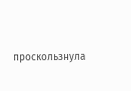проскользнула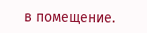в помещение.